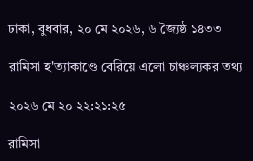ঢাকা, বুধবার, ২০ মে ২০২৬, ৬ জ্যৈষ্ঠ ১৪৩৩

রামিসা হ'ত্যাকাণ্ডে বেরিয়ে এলো চাঞ্চল্যকর তথ্য

২০২৬ মে ২০ ২২:২১:২৫

রামিসা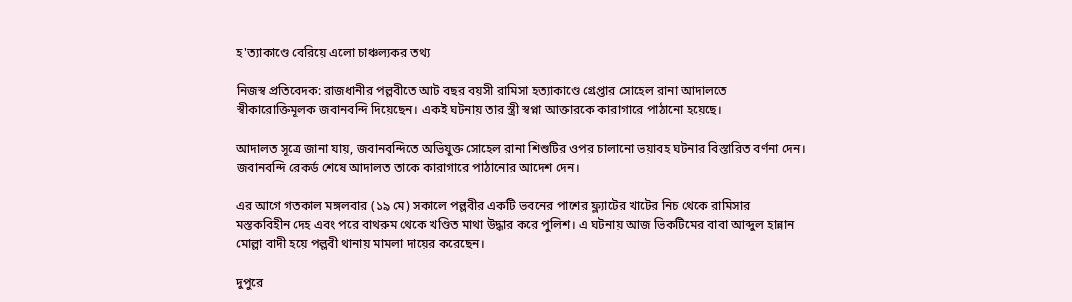হ'ত্যাকাণ্ডে বেরিয়ে এলো চাঞ্চল্যকর তথ্য

নিজস্ব প্রতিবেদক: রাজধানীর পল্লবীতে আট বছর বয়সী রামিসা হত্যাকাণ্ডে গ্রেপ্তার সোহেল রানা আদালতে স্বীকারোক্তিমূলক জবানবন্দি দিয়েছেন। একই ঘটনায় তার স্ত্রী স্বপ্না আক্তারকে কারাগারে পাঠানো হয়েছে।

আদালত সূত্রে জানা যায়, জবানবন্দিতে অভিযুক্ত সোহেল রানা শিশুটির ওপর চালানো ভয়াবহ ঘটনার বিস্তারিত বর্ণনা দেন। জবানবন্দি রেকর্ড শেষে আদালত তাকে কারাগারে পাঠানোর আদেশ দেন।

এর আগে গতকাল মঙ্গলবার (১৯ মে) সকালে পল্লবীর একটি ভবনের পাশের ফ্ল্যাটের খাটের নিচ থেকে রামিসার মস্তকবিহীন দেহ এবং পরে বাথরুম থেকে খণ্ডিত মাথা উদ্ধার করে পুলিশ। এ ঘটনায় আজ ভিকটিমের বাবা আব্দুল হান্নান মোল্লা বাদী হয়ে পল্লবী থানায় মামলা দায়ের করেছেন।

দুপুরে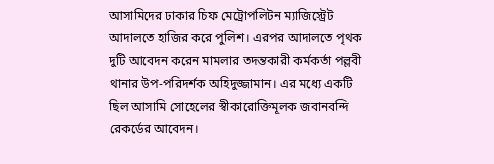আসামিদের ঢাকার চিফ মেট্রোপলিটন ম্যাজিস্ট্রেট আদালতে হাজির করে পুলিশ। এরপর আদালতে পৃথক দুটি আবেদন করেন মামলার তদন্তকারী কর্মকর্তা পল্লবী থানার উপ-পরিদর্শক অহিদুজ্জামান। এর মধ্যে একটি ছিল আসামি সোহেলের স্বীকারোক্তিমূলক জবানবন্দি রেকর্ডের আবেদন।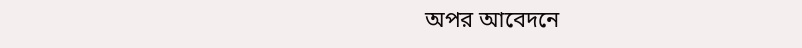অপর আবেদনে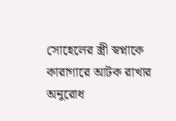সোহেলের স্ত্রী স্বপ্নাকে কারাগারে আটক রাখার অনুরোধ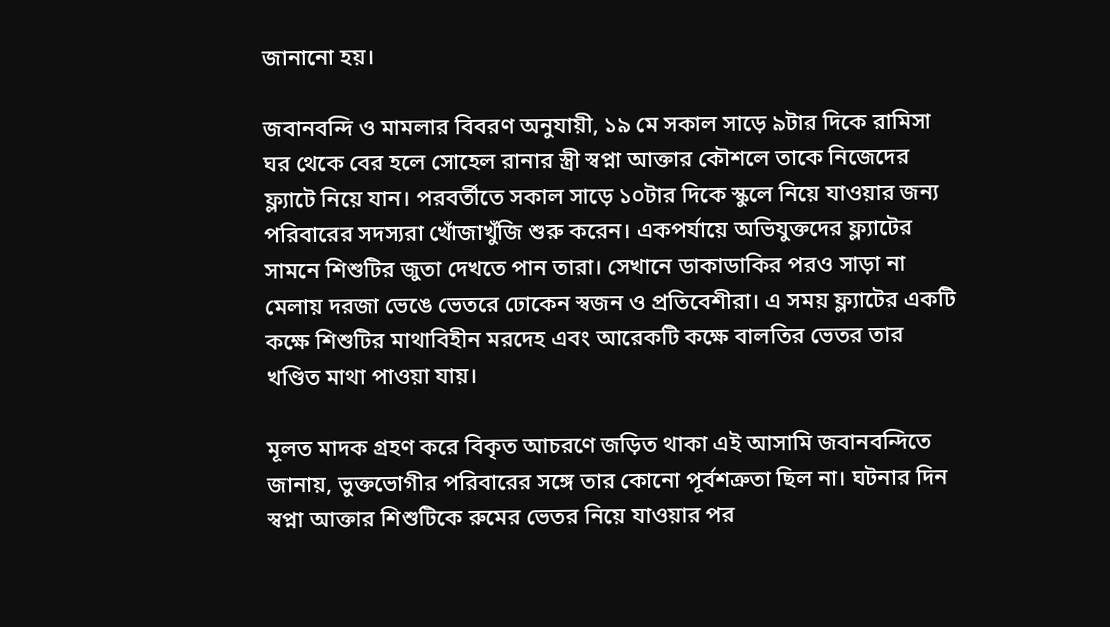জানানো হয়।

জবানবন্দি ও মামলার বিবরণ অনুযায়ী, ১৯ মে সকাল সাড়ে ৯টার দিকে রামিসা ঘর থেকে বের হলে সোহেল রানার স্ত্রী স্বপ্না আক্তার কৌশলে তাকে নিজেদের ফ্ল্যাটে নিয়ে যান। পরবর্তীতে সকাল সাড়ে ১০টার দিকে স্কুলে নিয়ে যাওয়ার জন্য পরিবারের সদস্যরা খোঁজাখুঁজি শুরু করেন। একপর্যায়ে অভিযুক্তদের ফ্ল্যাটের সামনে শিশুটির জুতা দেখতে পান তারা। সেখানে ডাকাডাকির পরও সাড়া না মেলায় দরজা ভেঙে ভেতরে ঢোকেন স্বজন ও প্রতিবেশীরা। এ সময় ফ্ল্যাটের একটি কক্ষে শিশুটির মাথাবিহীন মরদেহ এবং আরেকটি কক্ষে বালতির ভেতর তার খণ্ডিত মাথা পাওয়া যায়।

মূলত মাদক গ্রহণ করে বিকৃত আচরণে জড়িত থাকা এই আসামি জবানবন্দিতে জানায়, ভুক্তভোগীর পরিবারের সঙ্গে তার কোনো পূর্বশত্রুতা ছিল না। ঘটনার দিন স্বপ্না আক্তার শিশুটিকে রুমের ভেতর নিয়ে যাওয়ার পর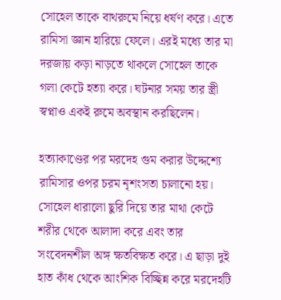সোহেল তাকে বাথরুমে নিয়ে ধর্ষণ করে। এতে রামিসা জ্ঞান হারিয়ে ফেলে। এরই মধ্যে তার মা দরজায় কড়া নাড়তে থাকলে সোহেল তাকে গলা কেটে হত্যা করে। ঘটনার সময় তার স্ত্রী স্বপ্নাও একই রুমে অবস্থান করছিলেন।

হত্যাকাণ্ডের পর মরদেহ গুম করার উদ্দেশ্যে রামিসার ওপর চরম নৃশংসতা চালানো হয়। সোহেল ধারালো ছুরি দিয়ে তার মাথা কেটে শরীর থেকে আলাদা করে এবং তার সংবেদনশীল অঙ্গ ক্ষতবিক্ষত করে। এ ছাড়া দুই হাত কাঁধ থেকে আংশিক বিচ্ছিন্ন করে মরদেহটি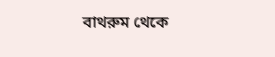বাথরুম থেকে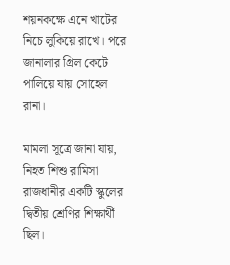শয়নকক্ষে এনে খাটের নিচে লুকিয়ে রাখে। পরে জানালার গ্রিল কেটে পালিয়ে যায় সোহেল রানা।

মামলা সূত্রে জানা যায়, নিহত শিশু রামিসা রাজধানীর একটি স্কুলের দ্বিতীয় শ্রেণির শিক্ষার্থী ছিল।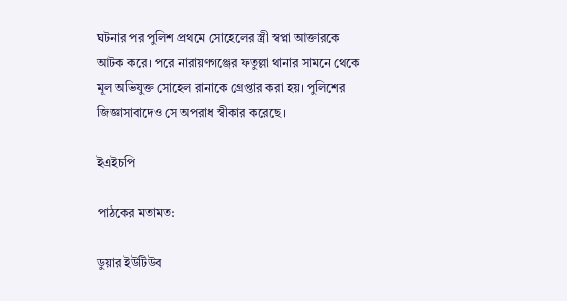ঘটনার পর পুলিশ প্রথমে সোহেলের স্ত্রী স্বপ্না আক্তারকে আটক করে। পরে নারায়ণগঞ্জের ফতুল্লা থানার সামনে থেকে মূল অভিযুক্ত সোহেল রানাকে গ্রেপ্তার করা হয়। পুলিশের জিজ্ঞাসাবাদেও সে অপরাধ স্বীকার করেছে।

ইএইচপি

পাঠকের মতামত:

ডুয়ার ইউটিউব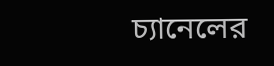চ্যানেলের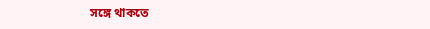সঙ্গে থাকতে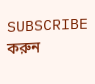SUBSCRIBE করুন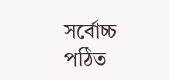সর্বোচ্চ পঠিত